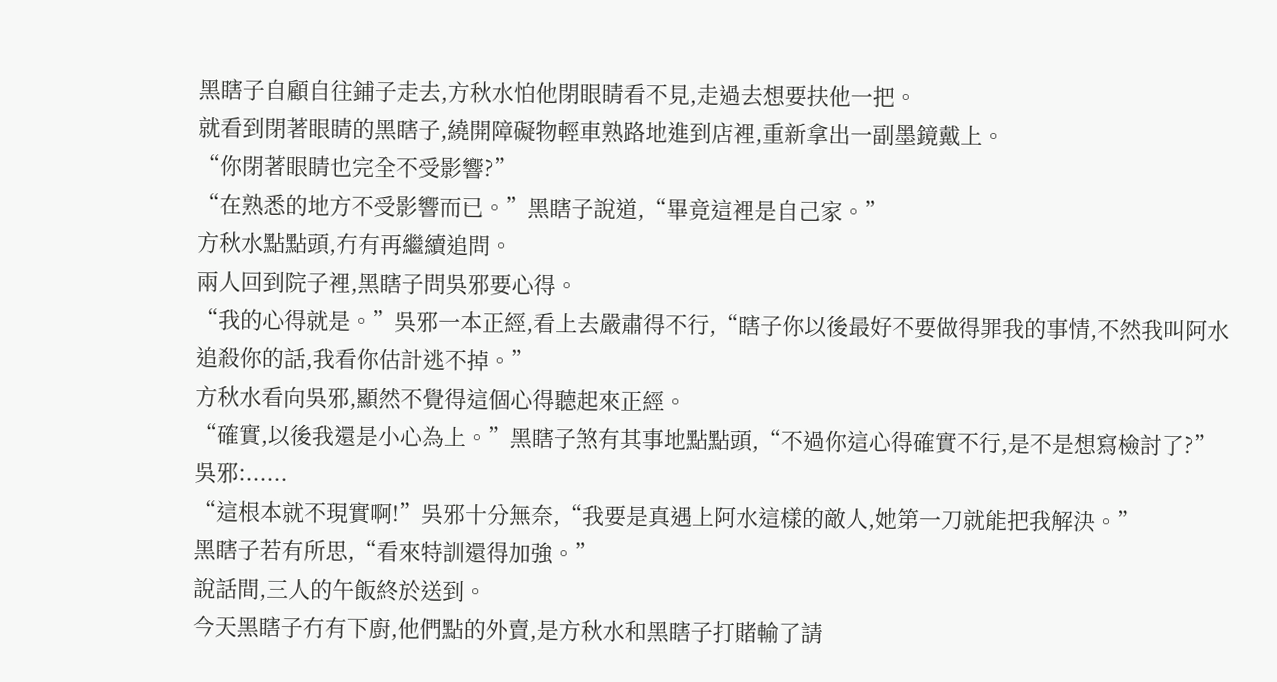黑瞎子自顧自往鋪子走去,方秋水怕他閉眼睛看不見,走過去想要扶他一把。
就看到閉著眼睛的黑瞎子,繞開障礙物輕車熟路地進到店裡,重新拿出一副墨鏡戴上。
“你閉著眼睛也完全不受影響?”
“在熟悉的地方不受影響而已。”黑瞎子說道,“畢竟這裡是自己家。”
方秋水點點頭,冇有再繼續追問。
兩人回到院子裡,黑瞎子問吳邪要心得。
“我的心得就是。”吳邪一本正經,看上去嚴肅得不行,“瞎子你以後最好不要做得罪我的事情,不然我叫阿水追殺你的話,我看你估計逃不掉。”
方秋水看向吳邪,顯然不覺得這個心得聽起來正經。
“確實,以後我還是小心為上。”黑瞎子煞有其事地點點頭,“不過你這心得確實不行,是不是想寫檢討了?”
吳邪:......
“這根本就不現實啊!”吳邪十分無奈,“我要是真遇上阿水這樣的敵人,她第一刀就能把我解決。”
黑瞎子若有所思,“看來特訓還得加強。”
說話間,三人的午飯終於送到。
今天黑瞎子冇有下廚,他們點的外賣,是方秋水和黑瞎子打賭輸了請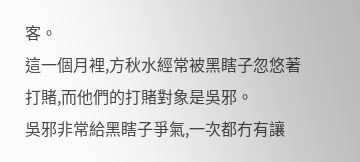客。
這一個月裡,方秋水經常被黑瞎子忽悠著打賭,而他們的打賭對象是吳邪。
吳邪非常給黑瞎子爭氣,一次都冇有讓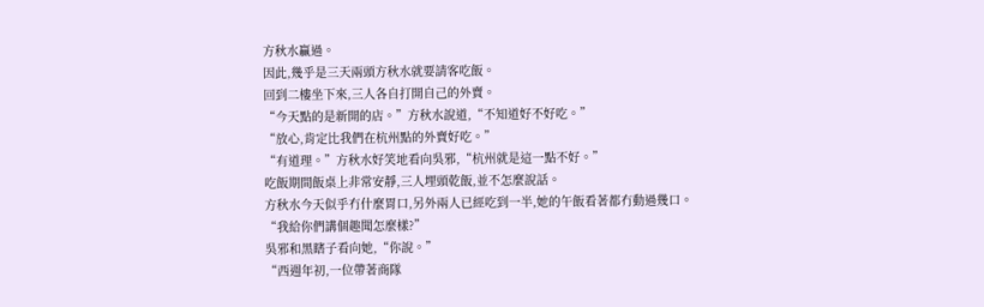方秋水贏過。
因此,幾乎是三天兩頭方秋水就要請客吃飯。
回到二樓坐下來,三人各自打開自己的外賣。
“今天點的是新開的店。”方秋水說道,“不知道好不好吃。”
“放心,肯定比我們在杭州點的外賣好吃。”
“有道理。”方秋水好笑地看向吳邪,“杭州就是這一點不好。”
吃飯期間飯桌上非常安靜,三人埋頭乾飯,並不怎麼說話。
方秋水今天似乎冇什麼胃口,另外兩人已經吃到一半,她的午飯看著都冇動過幾口。
“我給你們講個趣聞怎麼樣?”
吳邪和黑瞎子看向她,“你說。”
“西週年初,一位帶著商隊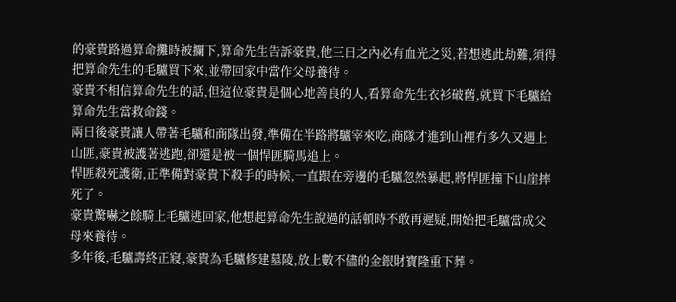的豪貴路過算命攤時被攔下,算命先生告訴豪貴,他三日之內必有血光之災,若想逃此劫難,須得把算命先生的毛驢買下來,並帶回家中當作父母養待。
豪貴不相信算命先生的話,但這位豪貴是個心地善良的人,看算命先生衣衫破舊,就買下毛驢給算命先生當救命錢。
兩日後豪貴讓人帶著毛驢和商隊出發,準備在半路將驢宰來吃,商隊才進到山裡冇多久又遇上山匪,豪貴被護著逃跑,卻還是被一個悍匪騎馬追上。
悍匪殺死護衛,正準備對豪貴下殺手的時候,一直跟在旁邊的毛驢忽然暴起,將悍匪撞下山崖摔死了。
豪貴驚嚇之餘騎上毛驢逃回家,他想起算命先生說過的話頓時不敢再遲疑,開始把毛驢當成父母來養待。
多年後,毛驢壽終正寢,豪貴為毛驢修建墓陵,放上數不儘的金銀財寶隆重下葬。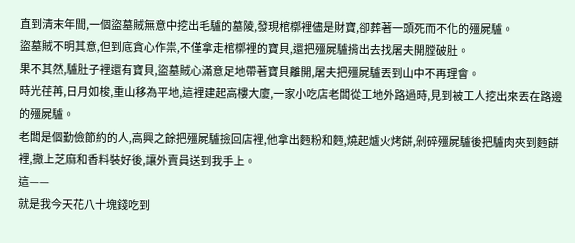直到清末年間,一個盜墓賊無意中挖出毛驢的墓陵,發現棺槨裡儘是財寶,卻葬著一頭死而不化的殭屍驢。
盜墓賊不明其意,但到底貪心作祟,不僅拿走棺槨裡的寶貝,還把殭屍驢揹出去找屠夫開膛破肚。
果不其然,驢肚子裡還有寶貝,盜墓賊心滿意足地帶著寶貝離開,屠夫把殭屍驢丟到山中不再理會。
時光荏苒,日月如梭,重山移為平地,這裡建起高樓大廈,一家小吃店老闆從工地外路過時,見到被工人挖出來丟在路邊的殭屍驢。
老闆是個勤儉節約的人,高興之餘把殭屍驢撿回店裡,他拿出麪粉和麪,燒起爐火烤餅,剁碎殭屍驢後把驢肉夾到麪餅裡,撒上芝麻和香料裝好後,讓外賣員送到我手上。
這——
就是我今天花八十塊錢吃到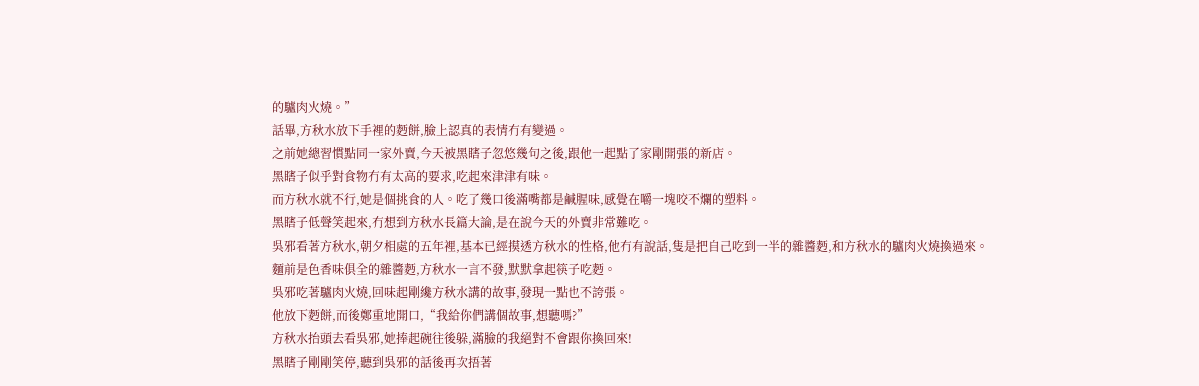的驢肉火燒。”
話畢,方秋水放下手裡的麪餅,臉上認真的表情冇有變過。
之前她總習慣點同一家外賣,今天被黑瞎子忽悠幾句之後,跟他一起點了家剛開張的新店。
黑瞎子似乎對食物冇有太高的要求,吃起來津津有味。
而方秋水就不行,她是個挑食的人。吃了幾口後滿嘴都是鹹腥味,感覺在嚼一塊咬不爛的塑料。
黑瞎子低聲笑起來,冇想到方秋水長篇大論,是在說今天的外賣非常難吃。
吳邪看著方秋水,朝夕相處的五年裡,基本已經摸透方秋水的性格,他冇有說話,隻是把自己吃到一半的雜醬麪,和方秋水的驢肉火燒換過來。
麵前是色香味俱全的雜醬麪,方秋水一言不發,默默拿起筷子吃麪。
吳邪吃著驢肉火燒,回味起剛纔方秋水講的故事,發現一點也不誇張。
他放下麪餅,而後鄭重地開口,“我給你們講個故事,想聽嗎?”
方秋水抬頭去看吳邪,她捧起碗往後躲,滿臉的我絕對不會跟你換回來!
黑瞎子剛剛笑停,聽到吳邪的話後再次捂著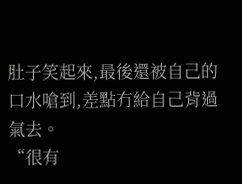肚子笑起來,最後還被自己的口水嗆到,差點冇給自己背過氣去。
“很有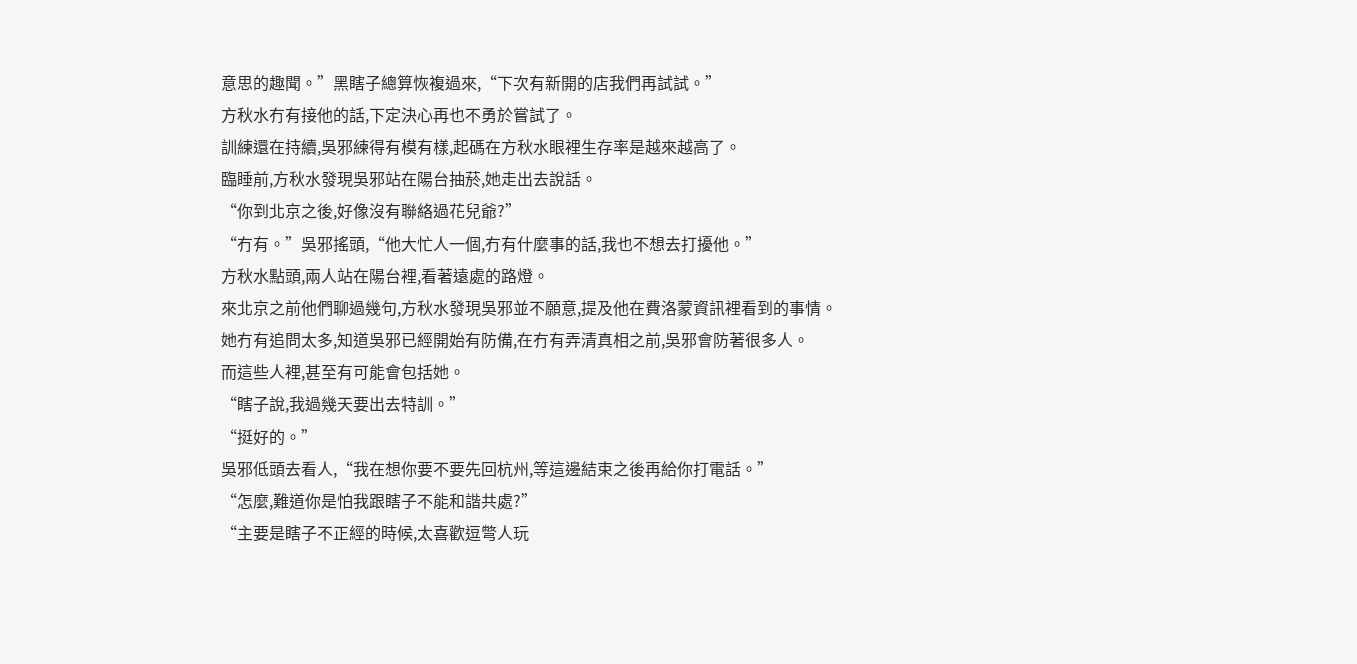意思的趣聞。”黑瞎子總算恢複過來,“下次有新開的店我們再試試。”
方秋水冇有接他的話,下定決心再也不勇於嘗試了。
訓練還在持續,吳邪練得有模有樣,起碼在方秋水眼裡生存率是越來越高了。
臨睡前,方秋水發現吳邪站在陽台抽菸,她走出去說話。
“你到北京之後,好像沒有聯絡過花兒爺?”
“冇有。”吳邪搖頭,“他大忙人一個,冇有什麼事的話,我也不想去打擾他。”
方秋水點頭,兩人站在陽台裡,看著遠處的路燈。
來北京之前他們聊過幾句,方秋水發現吳邪並不願意,提及他在費洛蒙資訊裡看到的事情。
她冇有追問太多,知道吳邪已經開始有防備,在冇有弄清真相之前,吳邪會防著很多人。
而這些人裡,甚至有可能會包括她。
“瞎子說,我過幾天要出去特訓。”
“挺好的。”
吳邪低頭去看人,“我在想你要不要先回杭州,等這邊結束之後再給你打電話。”
“怎麼,難道你是怕我跟瞎子不能和諧共處?”
“主要是瞎子不正經的時候,太喜歡逗彆人玩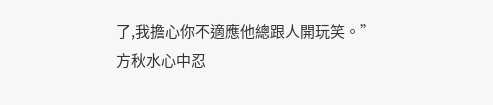了,我擔心你不適應他總跟人開玩笑。”
方秋水心中忍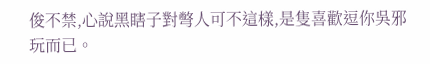俊不禁,心說黑瞎子對彆人可不這樣,是隻喜歡逗你吳邪玩而已。